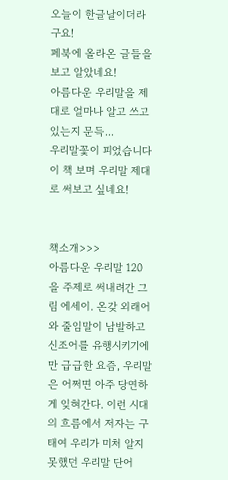오늘이 한글날이더라구요!
페북에 올라온 글들을 보고 알았네요!
아름다운 우리말을 제대로 얼마나 알고 쓰고 있는지 문득...
우리말꽃이 피었습니다
이 책 보며 우리말 제대로 써보고 싶네요!


책소개>>>
아름다운 우리말 120을 주제로 써내려간 그림 에세이. 온갖 외래어와 줄임말이 남발하고 신조어를 유행시키기에만 급급한 요즘, 우리말은 어쩌면 아주 당연하게 잊혀간다. 이런 시대의 흐름에서 저자는 구태여 우리가 미처 알지 못했던 우리말 단어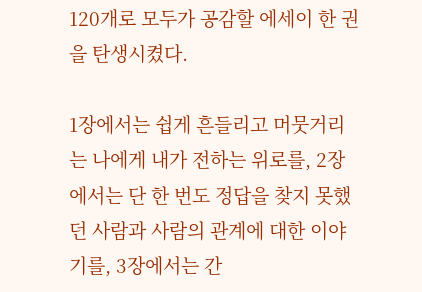120개로 모두가 공감할 에세이 한 권을 탄생시켰다.

1장에서는 쉽게 흔들리고 머뭇거리는 나에게 내가 전하는 위로를, 2장에서는 단 한 번도 정답을 찾지 못했던 사람과 사람의 관계에 대한 이야기를, 3장에서는 간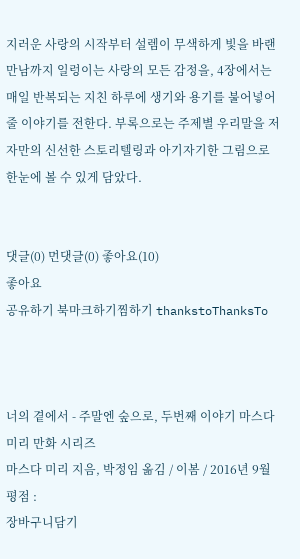지러운 사랑의 시작부터 설렘이 무색하게 빛을 바랜 만남까지 일렁이는 사랑의 모든 감정을, 4장에서는 매일 반복되는 지친 하루에 생기와 용기를 불어넣어줄 이야기를 전한다. 부록으로는 주제별 우리말을 저자만의 신선한 스토리텔링과 아기자기한 그림으로 한눈에 볼 수 있게 담았다.


댓글(0) 먼댓글(0) 좋아요(10)
좋아요
공유하기 북마크하기찜하기 thankstoThanksTo



너의 곁에서 - 주말엔 숲으로, 두번째 이야기 마스다 미리 만화 시리즈
마스다 미리 지음, 박정임 옮김 / 이봄 / 2016년 9월
평점 :
장바구니담기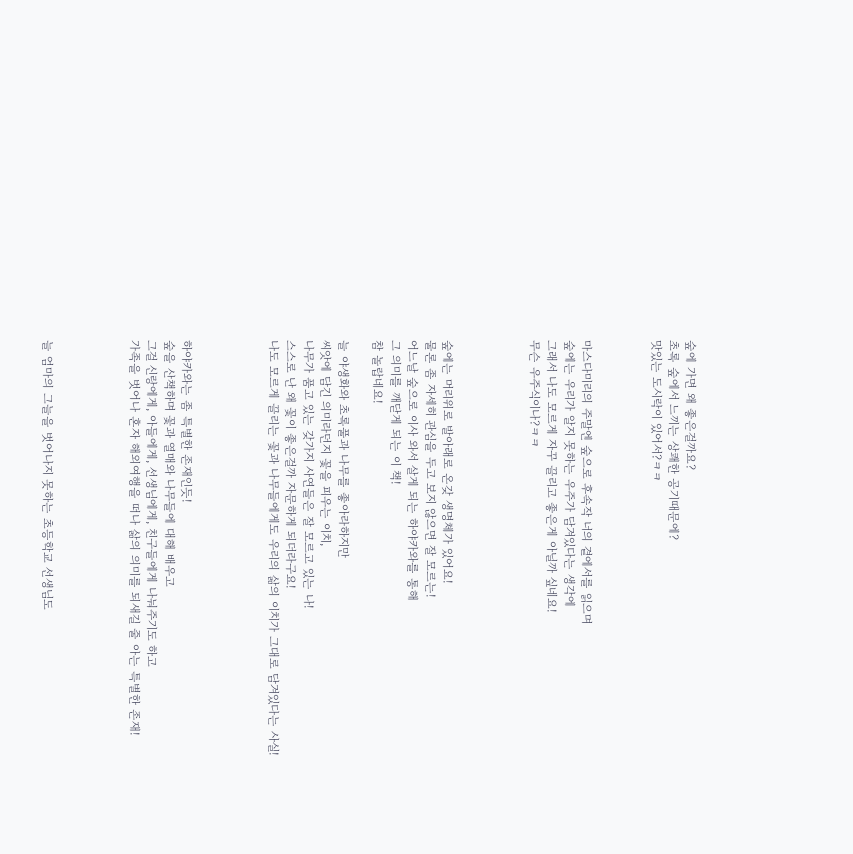숲에 가면 왜 좋은걸까요?
초록 숲에서 느끼는 상쾌한 공기때문에?
맛있는 도시락이 있어서?ㅋㅋ



마스다미리의 주말엔 숲으로 후속작 너의 곁에서를 읽으며
숲에는 우리가 알지 못하는 우주가 담겨있다는 생각에
그래서 나도 모르게 자꾸 끌리고 좋은게 아닐까 싶네요!
무슨 우주식이나?ㅋㅋ




숲에는 머리위로 발아래로 온갖 생명체가 있어요!
물론 좀 자세히 관심을 두고 보지 않으면 잘 모르는!
어느날 숲으로 이사 와서 살게 되는 하야카와를 통해
그 의미를 깨닫게 되는 이 책!
참 놀랍네요!

늘 야생화와 초록풀과 나무를 좋아라하지만
씨앗에 담긴 의미라던지 꽃을 피우는 이치,
나무가 품고 있는 갖가지 사연들은 잘 모르고 있는 나!
스스로 난 왜 꽃이 좋은걸까 자문하게 되더라구요!
나도 모르게 끌리는 꽃과 나무들에게도 우리의 삶의 이치가 그대로 담겨있다는 사실!




하야카와는 좀 특별한 존재인듯!
숲을 산책하며 꽃과 열매와 나무들에 대해 배우고
그걸 신랑에게, 아들에게, 선생님에게, 친구들에게 나눠주기도 하고
가족을 벗어나 혼자 해외여행을 떠나 삶의 의미를 되새길 줄 아는 특별한 존재!




늘 엄마의 그늘을 벗어나지 못하는 초등학교 선생님도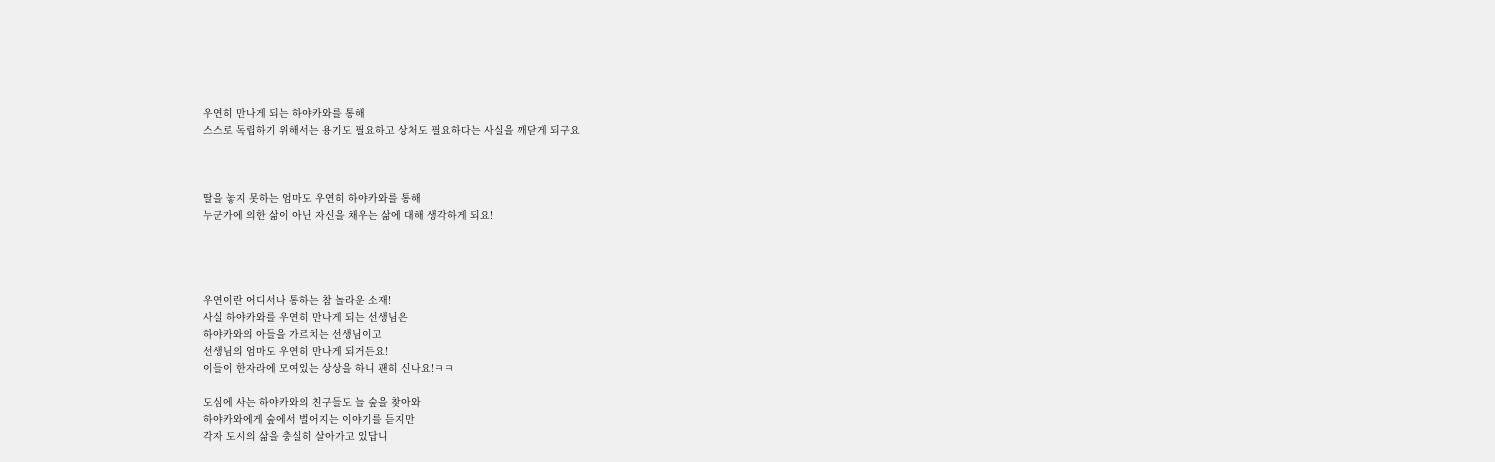우연히 만나게 되는 하야카와를 통해
스스로 독립하기 위해서는 용기도 필요하고 상처도 필요하다는 사실을 깨닫게 되구요



딸을 놓지 못하는 엄마도 우연히 하야카와를 통해
누군가에 의한 삶이 아닌 자신을 채우는 삶에 대해 생각하게 되요!




우연이란 어디서나 통하는 참 놀라운 소재!
사실 하야카와를 우연히 만나게 되는 선생님은
하야카와의 아들을 가르치는 선생님이고
선생님의 엄마도 우연히 만나게 되거든요!
이들이 한자라에 모여있는 상상을 하니 괜히 신나요!ㅋㅋ

도심에 사는 하야카와의 친구들도 늘 숲을 찾아와
하야카와에게 숲에서 벌어지는 이야기를 듣지만
각자 도시의 삶을 충실히 살아가고 있답니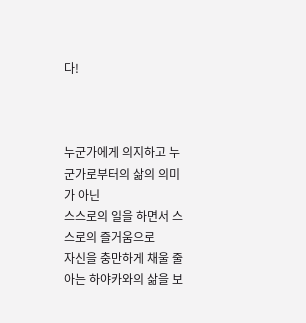다!



누군가에게 의지하고 누군가로부터의 삶의 의미가 아닌
스스로의 일을 하면서 스스로의 즐거움으로
자신을 충만하게 채울 줄 아는 하야카와의 삶을 보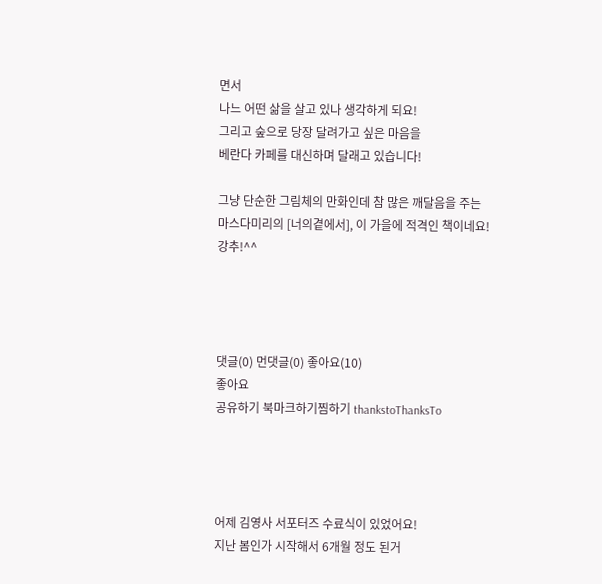면서
나느 어떤 삶을 살고 있나 생각하게 되요!
그리고 숲으로 당장 달려가고 싶은 마음을
베란다 카페를 대신하며 달래고 있습니다!

그냥 단순한 그림체의 만화인데 참 많은 깨달음을 주는
마스다미리의 [너의곁에서], 이 가을에 적격인 책이네요!
강추!^^




댓글(0) 먼댓글(0) 좋아요(10)
좋아요
공유하기 북마크하기찜하기 thankstoThanksTo




어제 김영사 서포터즈 수료식이 있었어요!
지난 봄인가 시작해서 6개월 정도 된거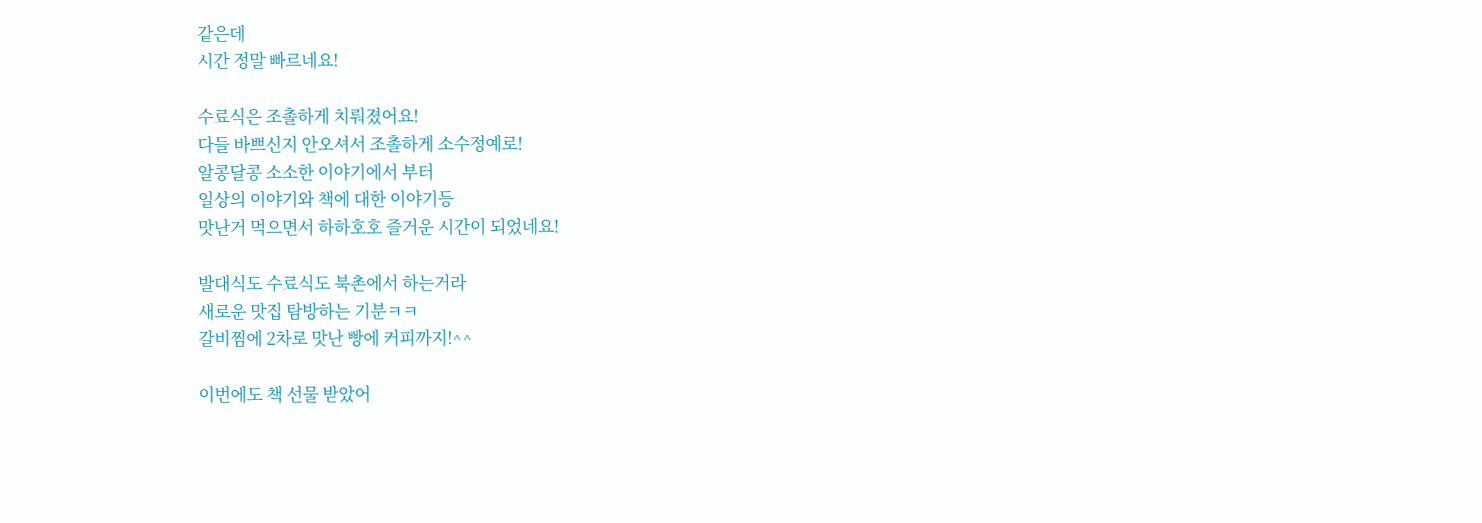같은데
시간 정말 빠르네요!

수료식은 조촐하게 치뤄졌어요!
다들 바쁘신지 안오셔서 조촐하게 소수정예로!
알콩달콩 소소한 이야기에서 부터
일상의 이야기와 책에 대한 이야기등
맛난거 먹으면서 하하호호 즐거운 시간이 되었네요!

발대식도 수료식도 북촌에서 하는거라
새로운 맛집 탐방하는 기분ㅋㅋ
갈비찜에 2차로 맛난 빵에 커피까지!^^

이번에도 책 선물 받았어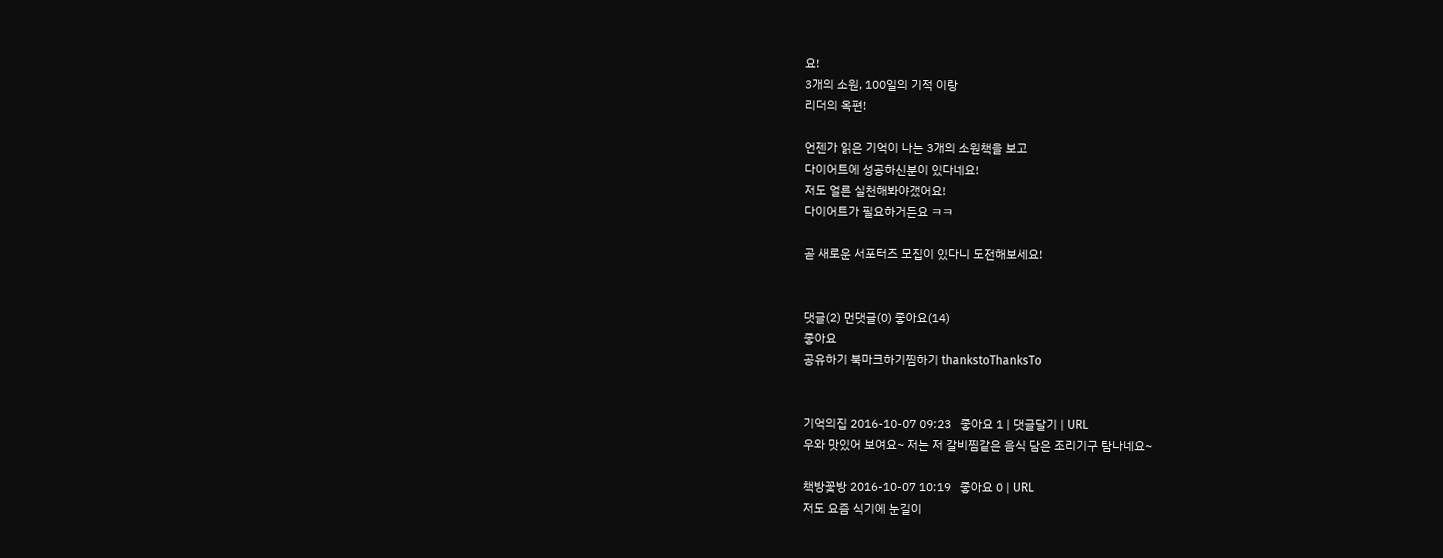요!
3개의 소원, 100일의 기적 이랑
리더의 옥편!

언젠가 읽은 기억이 나는 3개의 소원책을 보고
다이어트에 성공하신분이 있다네요!
저도 얼른 실천해봐야갰어요!
다이어트가 필요하거든요 ㅋㅋ

곧 새로운 서포터즈 모집이 있다니 도전해보세요!


댓글(2) 먼댓글(0) 좋아요(14)
좋아요
공유하기 북마크하기찜하기 thankstoThanksTo


기억의집 2016-10-07 09:23   좋아요 1 | 댓글달기 | URL
우와 맛있어 보여요~ 저는 저 갈비찜같은 음식 담은 조리기구 탐나네요~

책방꽃방 2016-10-07 10:19   좋아요 0 | URL
저도 요즘 식기에 눈길이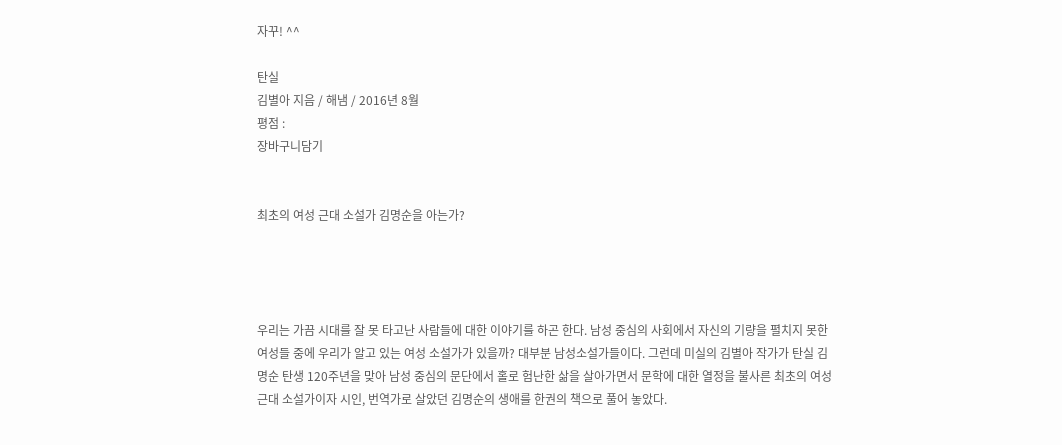자꾸! ^^

탄실
김별아 지음 / 해냄 / 2016년 8월
평점 :
장바구니담기


최초의 여성 근대 소설가 김명순을 아는가?




우리는 가끔 시대를 잘 못 타고난 사람들에 대한 이야기를 하곤 한다. 남성 중심의 사회에서 자신의 기량을 펼치지 못한 여성들 중에 우리가 알고 있는 여성 소설가가 있을까? 대부분 남성소설가들이다. 그런데 미실의 김별아 작가가 탄실 김명순 탄생 120주년을 맞아 남성 중심의 문단에서 홀로 험난한 삶을 살아가면서 문학에 대한 열정을 불사른 최초의 여성 근대 소설가이자 시인, 번역가로 살았던 김명순의 생애를 한권의 책으로 풀어 놓았다.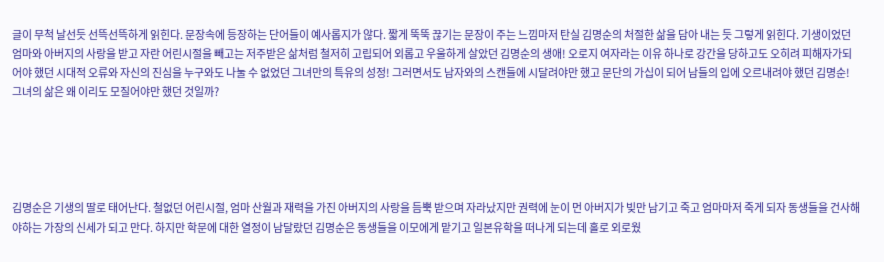글이 무척 날선듯 선뜩선뜩하게 읽힌다. 문장속에 등장하는 단어들이 예사롭지가 않다. 짧게 뚝뚝 끊기는 문장이 주는 느낌마저 탄실 김명순의 처절한 삶을 담아 내는 듯 그렇게 읽힌다. 기생이었던 엄마와 아버지의 사랑을 받고 자란 어린시절을 빼고는 저주받은 삶처럼 철저히 고립되어 외롭고 우울하게 살았던 김명순의 생애! 오로지 여자라는 이유 하나로 강간을 당하고도 오히려 피해자가되어야 했던 시대적 오류와 자신의 진심을 누구와도 나눌 수 없었던 그녀만의 특유의 성정! 그러면서도 남자와의 스캔들에 시달려야만 했고 문단의 가십이 되어 남들의 입에 오르내려야 했던 김명순! 그녀의 삶은 왜 이리도 모질어야만 했던 것일까?





김명순은 기생의 딸로 태어난다. 철없던 어린시절, 엄마 산월과 재력을 가진 아버지의 사랑을 듬뿍 받으며 자라났지만 권력에 눈이 먼 아버지가 빚만 남기고 죽고 엄마마저 죽게 되자 동생들을 건사해야하는 가장의 신세가 되고 만다. 하지만 학문에 대한 열정이 남달랐던 김명순은 동생들을 이모에게 맡기고 일본유학을 떠나게 되는데 홀로 외로웠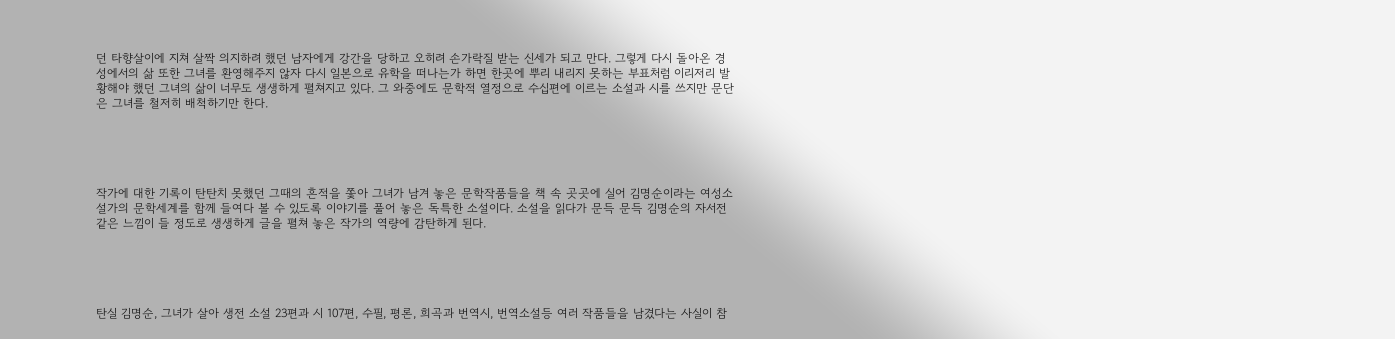던 타향살이에 지쳐 살짝 의지하려 했던 남자에게 강간을 당하고 오히려 손가락질 받는 신세가 되고 만다. 그렇게 다시 돌아온 경성에서의 삶 또한 그녀를 환영해주지 않자 다시 일본으로 유학을 떠나는가 하면 한곳에 뿌리 내리지 못하는 부표처럼 이리저리 발황해야 했던 그녀의 삶이 너무도 생생하게 펼쳐지고 있다. 그 와중에도 문학적 열정으로 수십편에 이르는 소설과 시를 쓰지만 문단은 그녀를 철저히 배척하기만 한다.





작가에 대한 기록이 탄탄치 못했던 그때의 흔적을 쫓아 그녀가 남겨 놓은 문학작품들을 책 속 곳곳에 실어 김명순이라는 여성소설가의 문학세계를 함께 들여다 볼 수 있도록 이야기를 풀어 놓은 독특한 소설이다. 소설을 읽다가 문득 문득 김명순의 자서전 같은 느낌이 들 정도로 생생하게 글을 펼쳐 놓은 작가의 역량에 감탄하게 된다.





탄실 김명순, 그녀가 살아 생전 소설 23편과 시 107편, 수필, 평론, 희곡과 번역시, 번역소설등 여러 작품들을 남겼다는 사실이 참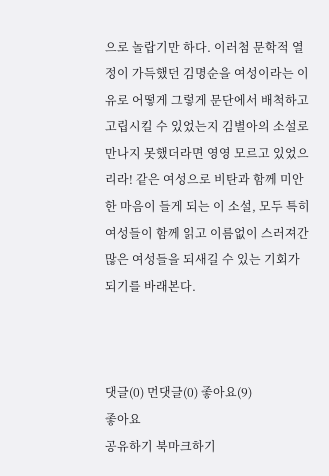으로 놀랍기만 하다. 이러첨 문학적 열정이 가득했던 김명순을 여성이라는 이유로 어떻게 그렇게 문단에서 배척하고 고립시킬 수 있었는지 김별아의 소설로 만나지 못했더라면 영영 모르고 있었으리라! 같은 여성으로 비탄과 함께 미안한 마음이 들게 되는 이 소설, 모두 특히 여성들이 함께 읽고 이름없이 스러져간 많은 여성들을 되새길 수 있는 기회가 되기를 바래본다.



댓글(0) 먼댓글(0) 좋아요(9)
좋아요
공유하기 북마크하기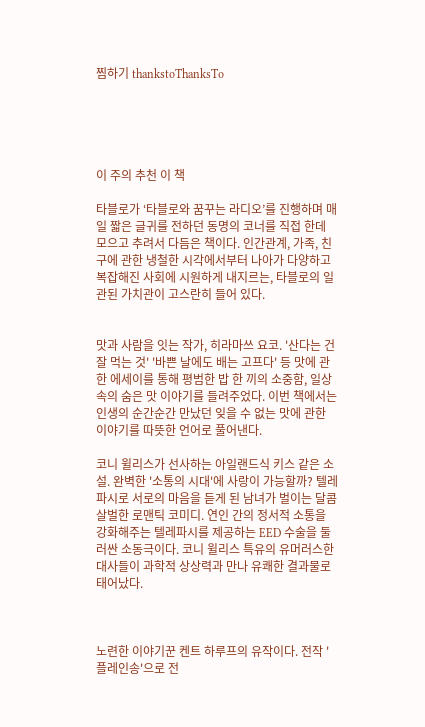찜하기 thankstoThanksTo





이 주의 추천 이 책

타블로가 ‘타블로와 꿈꾸는 라디오’를 진행하며 매일 짧은 글귀를 전하던 동명의 코너를 직접 한데 모으고 추려서 다듬은 책이다. 인간관계, 가족, 친구에 관한 냉철한 시각에서부터 나아가 다양하고 복잡해진 사회에 시원하게 내지르는, 타블로의 일관된 가치관이 고스란히 들어 있다.


맛과 사람을 잇는 작가, 히라마쓰 요코. '산다는 건 잘 먹는 것' '바쁜 날에도 배는 고프다' 등 맛에 관한 에세이를 통해 평범한 밥 한 끼의 소중함, 일상 속의 숨은 맛 이야기를 들려주었다. 이번 책에서는 인생의 순간순간 만났던 잊을 수 없는 맛에 관한 이야기를 따뜻한 언어로 풀어낸다.

코니 윌리스가 선사하는 아일랜드식 키스 같은 소설. 완벽한 '소통의 시대'에 사랑이 가능할까? 텔레파시로 서로의 마음을 듣게 된 남녀가 벌이는 달콤살벌한 로맨틱 코미디. 연인 간의 정서적 소통을 강화해주는 텔레파시를 제공하는 EED 수술을 둘러싼 소동극이다. 코니 윌리스 특유의 유머러스한 대사들이 과학적 상상력과 만나 유쾌한 결과물로 태어났다.



노련한 이야기꾼 켄트 하루프의 유작이다. 전작 '플레인송'으로 전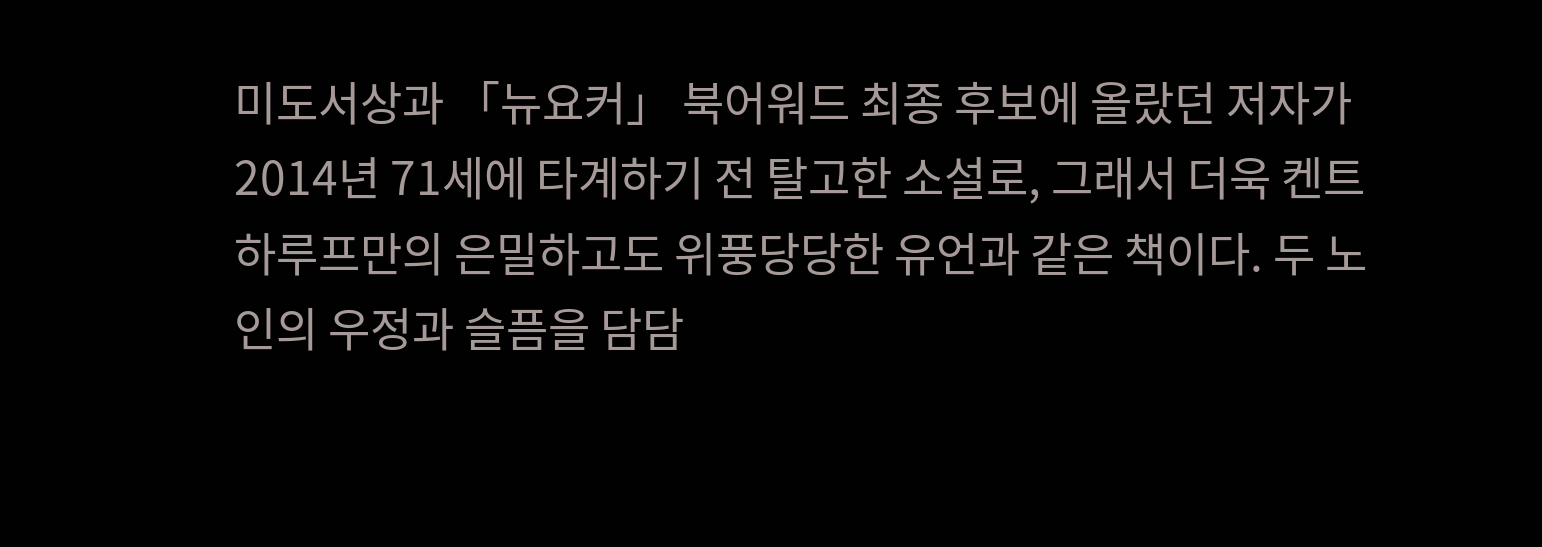미도서상과 「뉴요커」 북어워드 최종 후보에 올랐던 저자가 2014년 71세에 타계하기 전 탈고한 소설로, 그래서 더욱 켄트 하루프만의 은밀하고도 위풍당당한 유언과 같은 책이다. 두 노인의 우정과 슬픔을 담담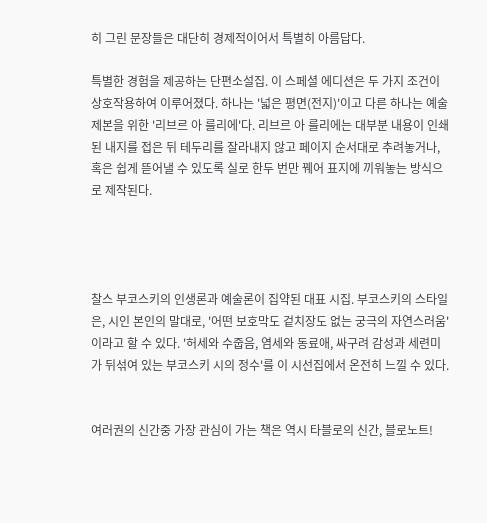히 그린 문장들은 대단히 경제적이어서 특별히 아름답다.

특별한 경험을 제공하는 단편소설집. 이 스페셜 에디션은 두 가지 조건이 상호작용하여 이루어졌다. 하나는 '넓은 평면(전지)'이고 다른 하나는 예술제본을 위한 '리브르 아 를리에'다. 리브르 아 를리에는 대부분 내용이 인쇄된 내지를 접은 뒤 테두리를 잘라내지 않고 페이지 순서대로 추려놓거나, 혹은 쉽게 뜯어낼 수 있도록 실로 한두 번만 꿰어 표지에 끼워놓는 방식으로 제작된다.




찰스 부코스키의 인생론과 예술론이 집약된 대표 시집. 부코스키의 스타일은, 시인 본인의 말대로, '어떤 보호막도 겉치장도 없는 궁극의 자연스러움'이라고 할 수 있다. '허세와 수줍음, 염세와 동료애, 싸구려 감성과 세련미가 뒤섞여 있는 부코스키 시의 정수'를 이 시선집에서 온전히 느낄 수 있다.


여러권의 신간중 가장 관심이 가는 책은 역시 타블로의 신간, 블로노트!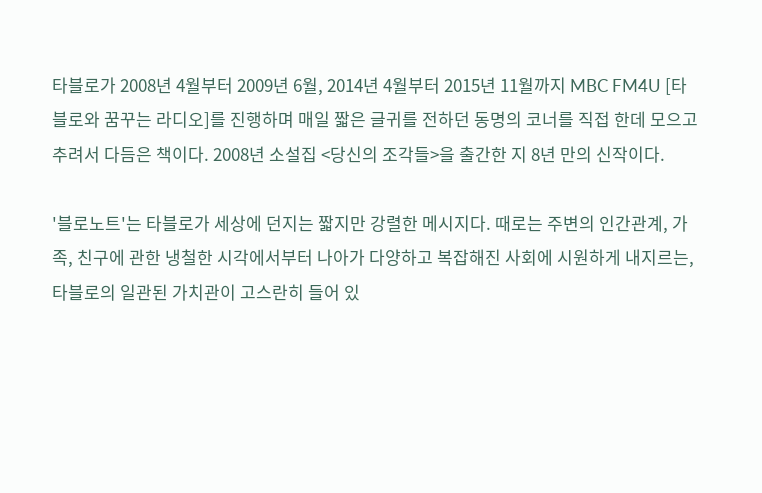타블로가 2008년 4월부터 2009년 6월, 2014년 4월부터 2015년 11월까지 MBC FM4U [타블로와 꿈꾸는 라디오]를 진행하며 매일 짧은 글귀를 전하던 동명의 코너를 직접 한데 모으고 추려서 다듬은 책이다. 2008년 소설집 <당신의 조각들>을 출간한 지 8년 만의 신작이다.

'블로노트'는 타블로가 세상에 던지는 짧지만 강렬한 메시지다. 때로는 주변의 인간관계, 가족, 친구에 관한 냉철한 시각에서부터 나아가 다양하고 복잡해진 사회에 시원하게 내지르는, 타블로의 일관된 가치관이 고스란히 들어 있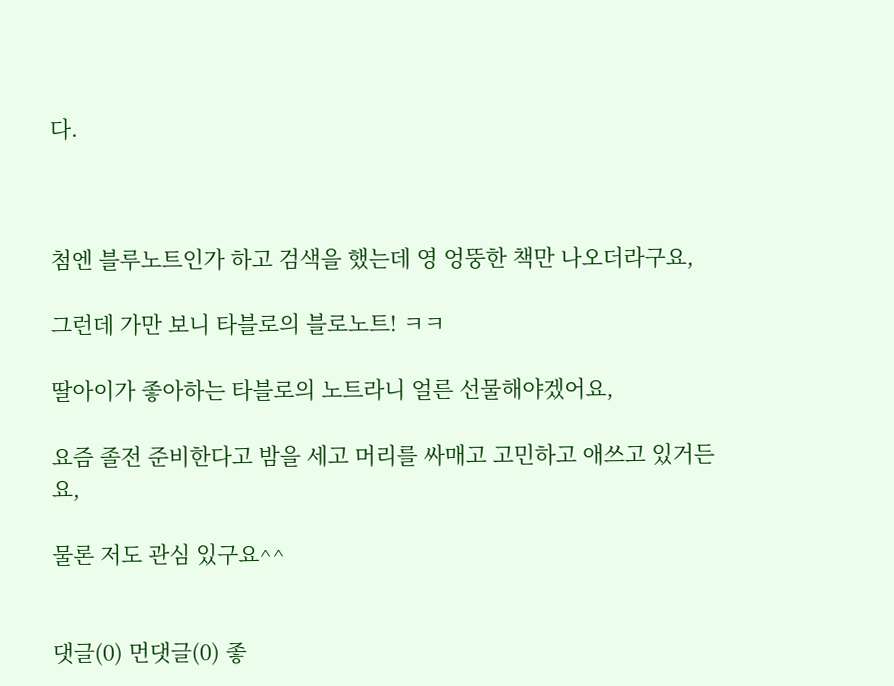다.



첨엔 블루노트인가 하고 검색을 했는데 영 엉뚱한 책만 나오더라구요,

그런데 가만 보니 타블로의 블로노트! ㅋㅋ

딸아이가 좋아하는 타블로의 노트라니 얼른 선물해야겠어요,

요즘 졸전 준비한다고 밤을 세고 머리를 싸매고 고민하고 애쓰고 있거든요,

물론 저도 관심 있구요^^


댓글(0) 먼댓글(0) 좋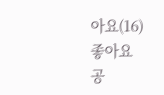아요(16)
좋아요
공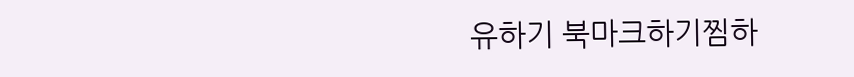유하기 북마크하기찜하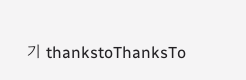기 thankstoThanksTo